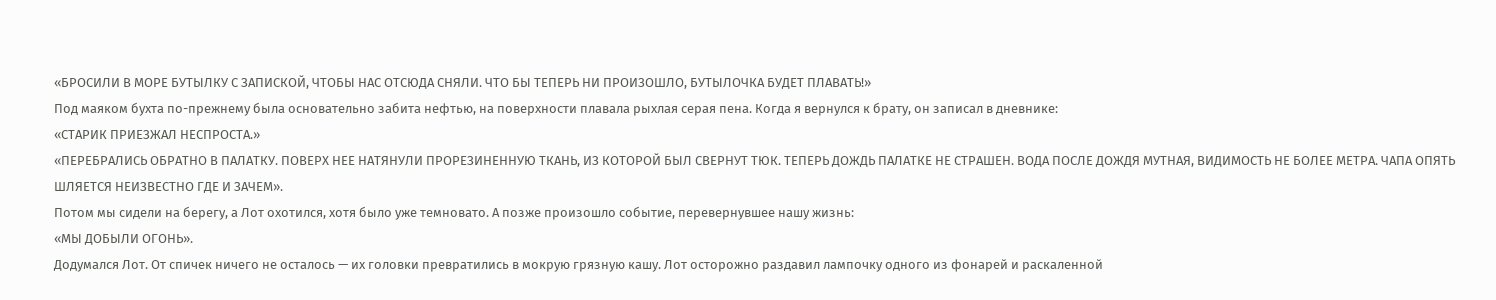«БРОСИЛИ В МОРЕ БУТЫЛКУ С ЗАПИСКОЙ, ЧТОБЫ НАС ОТСЮДА СНЯЛИ. ЧТО БЫ ТЕПЕРЬ НИ ПРОИЗОШЛО, БУТЫЛОЧКА БУДЕТ ПЛАВАТЬ!»
Под маяком бухта по-прежнему была основательно забита нефтью, на поверхности плавала рыхлая серая пена. Когда я вернулся к брату, он записал в дневнике:
«СТАРИК ПРИЕЗЖАЛ НЕСПРОСТА.»
«ПЕРЕБРАЛИСЬ ОБРАТНО В ПАЛАТКУ. ПОВЕРХ НЕЕ НАТЯНУЛИ ПРОРЕЗИНЕННУЮ ТКАНЬ, ИЗ КОТОРОЙ БЫЛ СВЕРНУТ ТЮК. ТЕПЕРЬ ДОЖДЬ ПАЛАТКЕ НЕ СТРАШЕН. ВОДА ПОСЛЕ ДОЖДЯ МУТНАЯ, ВИДИМОСТЬ НЕ БОЛЕЕ МЕТРА. ЧАПА ОПЯТЬ ШЛЯЕТСЯ НЕИЗВЕСТНО ГДЕ И ЗАЧЕМ».
Потом мы сидели на берегу, а Лот охотился, хотя было уже темновато. А позже произошло событие, перевернувшее нашу жизнь:
«МЫ ДОБЫЛИ ОГОНЬ».
Додумался Лот. От спичек ничего не осталось — их головки превратились в мокрую грязную кашу. Лот осторожно раздавил лампочку одного из фонарей и раскаленной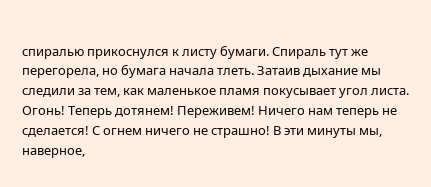спиралью прикоснулся к листу бумаги. Спираль тут же перегорела, но бумага начала тлеть. Затаив дыхание мы следили за тем, как маленькое пламя покусывает угол листа. Огонь! Теперь дотянем! Переживем! Ничего нам теперь не сделается! С огнем ничего не страшно! В эти минуты мы, наверное,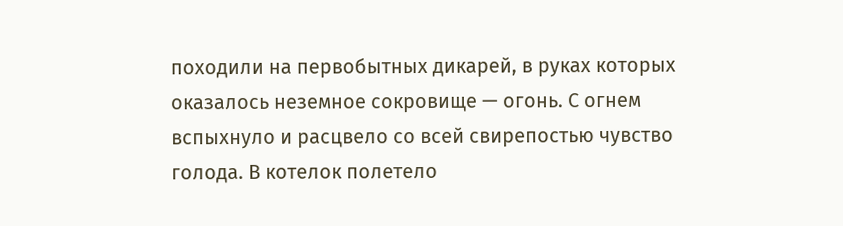походили на первобытных дикарей, в руках которых оказалось неземное сокровище — огонь. С огнем вспыхнуло и расцвело со всей свирепостью чувство голода. В котелок полетело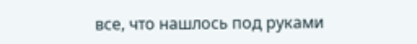все, что нашлось под руками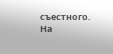съестного. На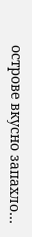острове вкусно запахло…